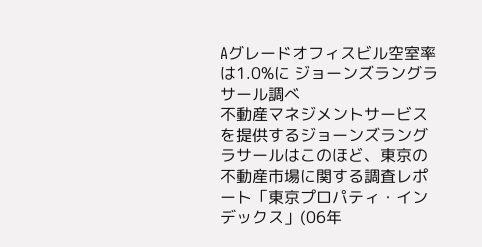Aグレードオフィスビル空室率は1.0%に ジョーンズラングラサール調べ
不動産マネジメントサービスを提供するジョーンズラングラサールはこのほど、東京の不動産市場に関する調査レポート「東京プロパティ・インデックス」(06年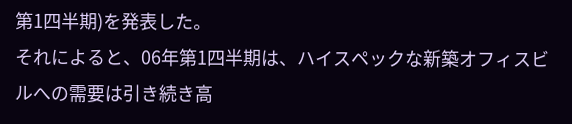第1四半期)を発表した。
それによると、06年第1四半期は、ハイスペックな新築オフィスビルへの需要は引き続き高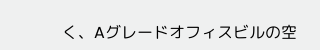く、Aグレードオフィスビルの空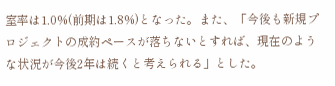室率は1.0%(前期は1.8%)となった。また、「今後も新規プロジェクトの成約ペースが落ちないとすれば、現在のような状況が今後2年は続くと考えられる」とした。